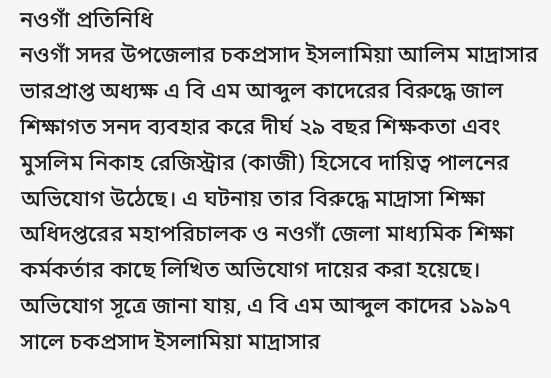নওগাঁ প্রতিনিধি
নওগাঁ সদর উপজেলার চকপ্রসাদ ইসলামিয়া আলিম মাদ্রাসার ভারপ্রাপ্ত অধ্যক্ষ এ বি এম আব্দুল কাদেরের বিরুদ্ধে জাল শিক্ষাগত সনদ ব্যবহার করে দীর্ঘ ২৯ বছর শিক্ষকতা এবং মুসলিম নিকাহ রেজিস্ট্রার (কাজী) হিসেবে দায়িত্ব পালনের অভিযোগ উঠেছে। এ ঘটনায় তার বিরুদ্ধে মাদ্রাসা শিক্ষা অধিদপ্তরের মহাপরিচালক ও নওগাঁ জেলা মাধ্যমিক শিক্ষা কর্মকর্তার কাছে লিখিত অভিযোগ দায়ের করা হয়েছে।
অভিযোগ সূত্রে জানা যায়, এ বি এম আব্দুল কাদের ১৯৯৭ সালে চকপ্রসাদ ইসলামিয়া মাদ্রাসার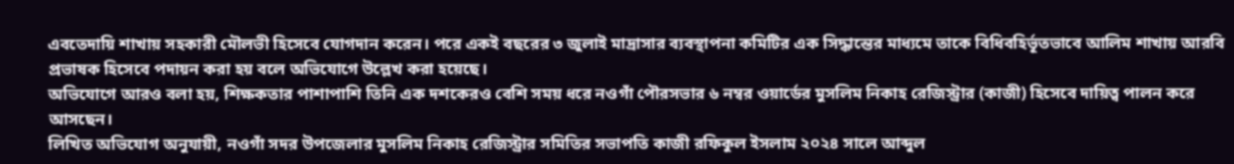এবতেদায়ি শাখায় সহকারী মৌলভী হিসেবে যোগদান করেন। পরে একই বছরের ৩ জুলাই মাদ্রাসার ব্যবস্থাপনা কমিটির এক সিদ্ধান্তের মাধ্যমে তাকে বিধিবহির্ভূতভাবে আলিম শাখায় আরবি প্রভাষক হিসেবে পদায়ন করা হয় বলে অভিযোগে উল্লেখ করা হয়েছে।
অভিযোগে আরও বলা হয়, শিক্ষকতার পাশাপাশি তিনি এক দশকেরও বেশি সময় ধরে নওগাঁ পৌরসভার ৬ নম্বর ওয়ার্ডের মুসলিম নিকাহ রেজিস্ট্রার (কাজী) হিসেবে দায়িত্ব পালন করে আসছেন।
লিখিত অভিযোগ অনুযায়ী, নওগাঁ সদর উপজেলার মুসলিম নিকাহ রেজিস্ট্রার সমিতির সভাপতি কাজী রফিকুল ইসলাম ২০২৪ সালে আব্দুল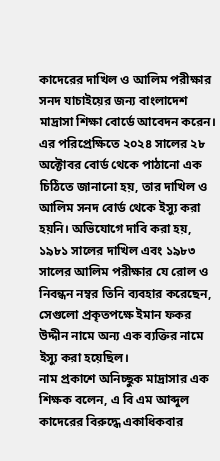কাদেরের দাখিল ও আলিম পরীক্ষার সনদ যাচাইয়ের জন্য বাংলাদেশ মাদ্রাসা শিক্ষা বোর্ডে আবেদন করেন। এর পরিপ্রেক্ষিতে ২০২৪ সালের ২৮ অক্টোবর বোর্ড থেকে পাঠানো এক চিঠিতে জানানো হয়, তার দাখিল ও আলিম সনদ বোর্ড থেকে ইস্যু করা হয়নি। অভিযোগে দাবি করা হয়, ১৯৮১ সালের দাখিল এবং ১৯৮৩ সালের আলিম পরীক্ষার যে রোল ও নিবন্ধন নম্বর তিনি ব্যবহার করেছেন, সেগুলো প্রকৃতপক্ষে ইমান ফকর উদ্দীন নামে অন্য এক ব্যক্তির নামে ইস্যু করা হয়েছিল।
নাম প্রকাশে অনিচ্ছুক মাদ্রাসার এক শিক্ষক বলেন, এ বি এম আব্দুল কাদেরের বিরুদ্ধে একাধিকবার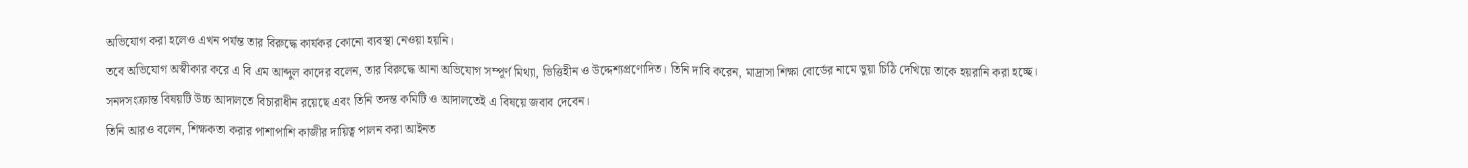অভিযোগ করা হলেও এখন পর্যন্ত তার বিরুদ্ধে কার্যকর কোনো ব্যবস্থা নেওয়া হয়নি।
তবে অভিযোগ অস্বীকার করে এ বি এম আব্দুল কাদের বলেন, তার বিরুদ্ধে আনা অভিযোগ সম্পূর্ণ মিথ্যা, ভিত্তিহীন ও উদ্দেশ্যপ্রণোদিত। তিনি দাবি করেন, মাদ্রাসা শিক্ষা বোর্ডের নামে ভুয়া চিঠি দেখিয়ে তাকে হয়রানি করা হচ্ছে। সনদসংক্রান্ত বিষয়টি উচ্চ আদালতে বিচারাধীন রয়েছে এবং তিনি তদন্ত কমিটি ও আদালতেই এ বিষয়ে জবাব দেবেন।
তিনি আরও বলেন, শিক্ষকতা করার পাশাপাশি কাজীর দায়িত্ব পালন করা আইনত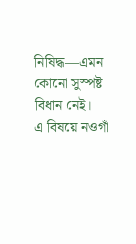নিষিদ্ধ—এমন কোনো সুস্পষ্ট বিধান নেই।
এ বিষয়ে নওগাঁ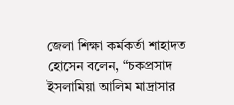জেলা শিক্ষা কর্মকর্তা শাহাদত হোসেন বলেন, “চকপ্রসাদ ইসলামিয়া আলিম মাদ্রাসার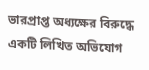ভারপ্রাপ্ত অধ্যক্ষের বিরুদ্ধে একটি লিখিত অভিযোগ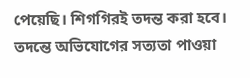পেয়েছি। শিগগিরই তদন্ত করা হবে। তদন্তে অভিযোগের সত্যতা পাওয়া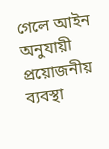গেলে আইন অনুযায়ী প্রয়োজনীয় ব্যবস্থা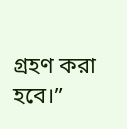গ্রহণ করা হবে।”